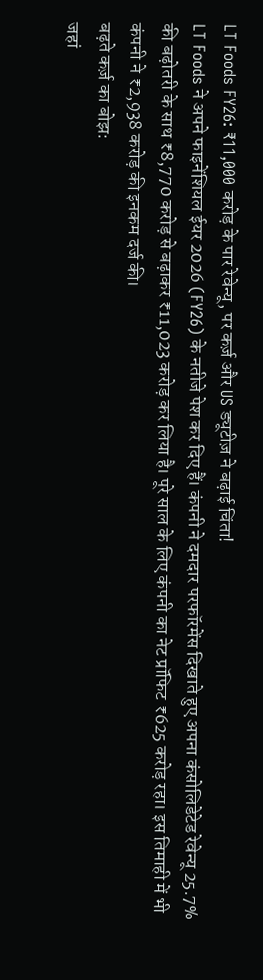LT Foods FY26: ₹11,000 करोड़ के पार रेवेन्यू, पर कर्ज़ और US ड्यूटीज़ ने बढ़ाई चिंता!
LT Foods ने अपने फाइनेंशियल ईयर 2026 (FY26) के नतीजे पेश कर दिए हैं। कंपनी ने दमदार परफॉरमेंस दिखाते हुए अपना कंसोलिडेटेड रेवेन्यू 25.7% की बढ़ोतरी के साथ ₹8,770 करोड़ से बढ़ाकर ₹11,023 करोड़ कर लिया है। पूरे साल के लिए कंपनी का नेट प्रॉफिट ₹625 करोड़ रहा। इस तिमाही में भी कंपनी ने ₹2,938 करोड़ की इनकम दर्ज की।
बढ़ते कर्ज़ का बोझ:
जहां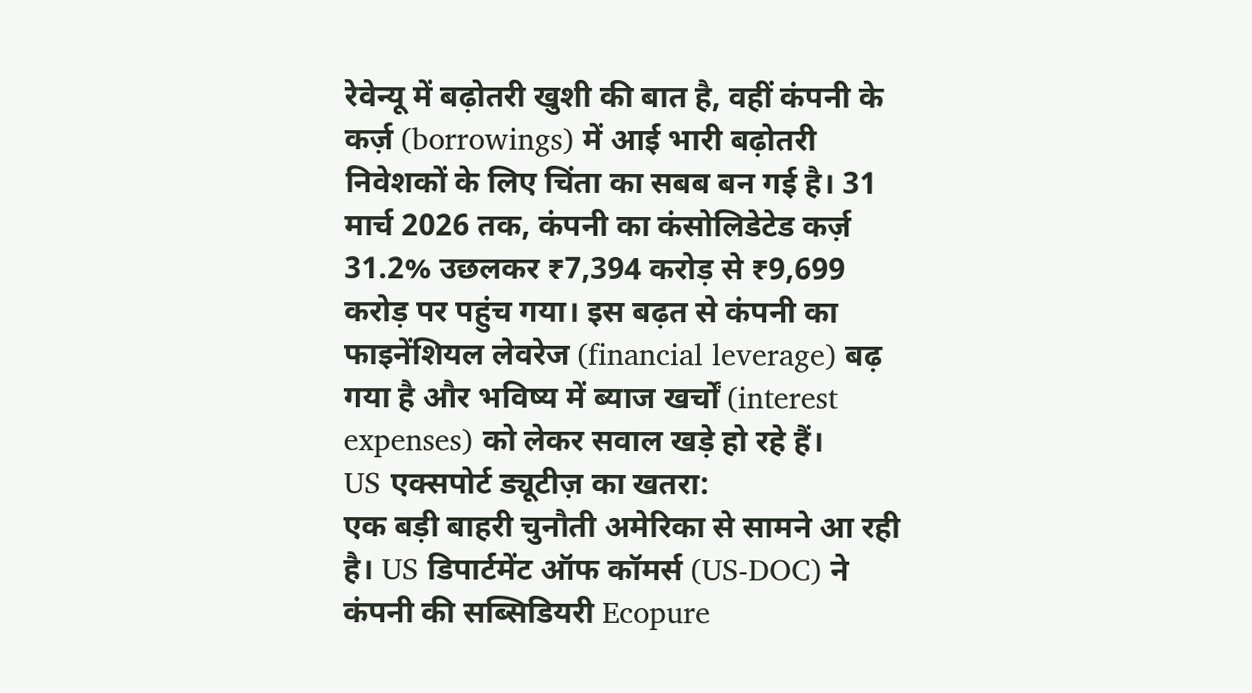रेवेन्यू में बढ़ोतरी खुशी की बात है, वहीं कंपनी के कर्ज़ (borrowings) में आई भारी बढ़ोतरी निवेशकों के लिए चिंता का सबब बन गई है। 31 मार्च 2026 तक, कंपनी का कंसोलिडेटेड कर्ज़ 31.2% उछलकर ₹7,394 करोड़ से ₹9,699 करोड़ पर पहुंच गया। इस बढ़त से कंपनी का फाइनेंशियल लेवरेज (financial leverage) बढ़ गया है और भविष्य में ब्याज खर्चों (interest expenses) को लेकर सवाल खड़े हो रहे हैं।
US एक्सपोर्ट ड्यूटीज़ का खतरा:
एक बड़ी बाहरी चुनौती अमेरिका से सामने आ रही है। US डिपार्टमेंट ऑफ कॉमर्स (US-DOC) ने कंपनी की सब्सिडियरी Ecopure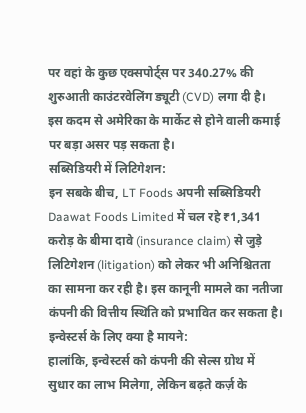पर वहां के कुछ एक्सपोर्ट्स पर 340.27% की शुरुआती काउंटरवेलिंग ड्यूटी (CVD) लगा दी है। इस कदम से अमेरिका के मार्केट से होने वाली कमाई पर बड़ा असर पड़ सकता है।
सब्सिडियरी में लिटिगेशन:
इन सबके बीच, LT Foods अपनी सब्सिडियरी Daawat Foods Limited में चल रहे ₹1,341 करोड़ के बीमा दावे (insurance claim) से जुड़े लिटिगेशन (litigation) को लेकर भी अनिश्चितता का सामना कर रही है। इस कानूनी मामले का नतीजा कंपनी की वित्तीय स्थिति को प्रभावित कर सकता है।
इन्वेस्टर्स के लिए क्या है मायने:
हालांकि, इन्वेस्टर्स को कंपनी की सेल्स ग्रोथ में सुधार का लाभ मिलेगा, लेकिन बढ़ते कर्ज़ के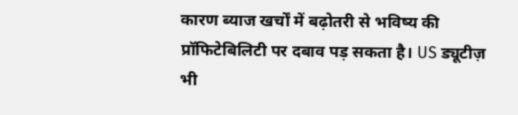कारण ब्याज खर्चों में बढ़ोतरी से भविष्य की प्रॉफिटेबिलिटी पर दबाव पड़ सकता है। US ड्यूटीज़ भी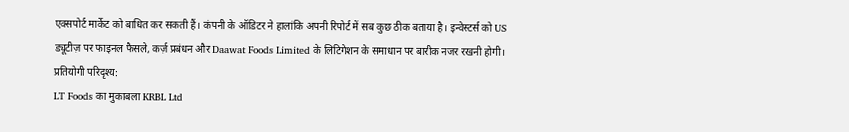एक्सपोर्ट मार्केट को बाधित कर सकती हैं। कंपनी के ऑडिटर ने हालांकि अपनी रिपोर्ट में सब कुछ ठीक बताया है। इन्वेस्टर्स को US ड्यूटीज़ पर फाइनल फैसले, कर्ज़ प्रबंधन और Daawat Foods Limited के लिटिगेशन के समाधान पर बारीक नजर रखनी होगी।
प्रतियोगी परिदृश्य:
LT Foods का मुकाबला KRBL Ltd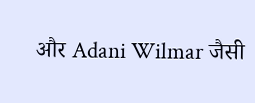और Adani Wilmar जैसी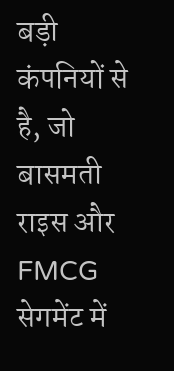बड़ी कंपनियों से है, जो बासमती राइस और FMCG सेगमेंट में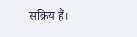सक्रिय हैं।